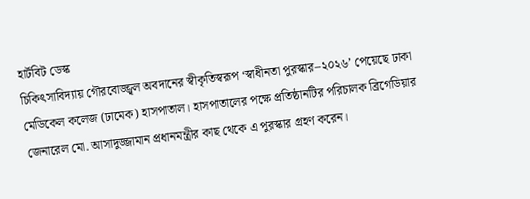হার্টবিট ডেস্ক
চিকিৎসাবিদ্যায় গৌরবোজ্জ্বল অবদানের স্বীকৃতিস্বরূপ ‘স্বাধীনতা পুরস্কার–২০২৬’ পেয়েছে ঢাকা মেডিকেল কলেজ (ঢামেক) হাসপাতাল। হাসপাতালের পক্ষে প্রতিষ্ঠানটির পরিচালক ব্রিগেডিয়ার জেনারেল মো. আসাদুজ্জামান প্রধানমন্ত্রীর কাছ থেকে এ পুরস্কার গ্রহণ করেন।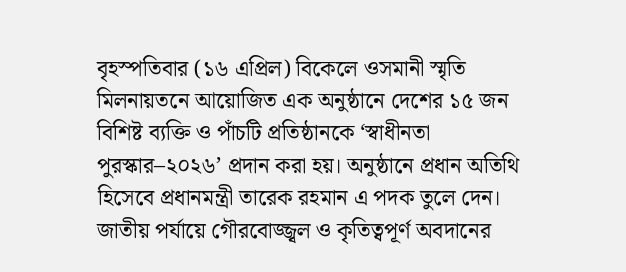বৃহস্পতিবার (১৬ এপ্রিল) বিকেলে ওসমানী স্মৃতি মিলনায়তনে আয়োজিত এক অনুষ্ঠানে দেশের ১৫ জন বিশিষ্ট ব্যক্তি ও পাঁচটি প্রতিষ্ঠানকে ‘স্বাধীনতা পুরস্কার–২০২৬’ প্রদান করা হয়। অনুষ্ঠানে প্রধান অতিথি হিসেবে প্রধানমন্ত্রী তারেক রহমান এ পদক তুলে দেন। জাতীয় পর্যায়ে গৌরবোজ্জ্বল ও কৃতিত্বপূর্ণ অবদানের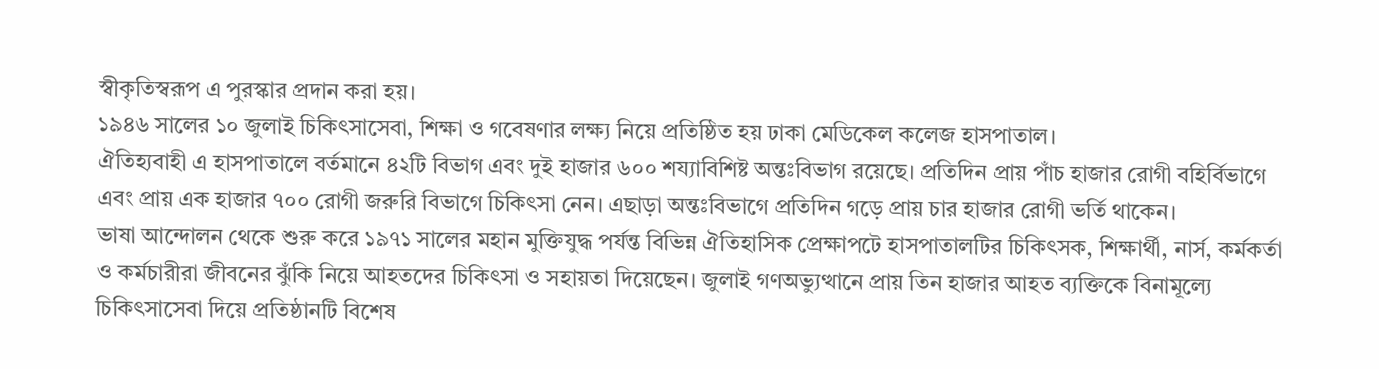স্বীকৃতিস্বরূপ এ পুরস্কার প্রদান করা হয়।
১৯৪৬ সালের ১০ জুলাই চিকিৎসাসেবা, শিক্ষা ও গবেষণার লক্ষ্য নিয়ে প্রতিষ্ঠিত হয় ঢাকা মেডিকেল কলেজ হাসপাতাল।
ঐতিহ্যবাহী এ হাসপাতালে বর্তমানে ৪২টি বিভাগ এবং দুই হাজার ৬০০ শয্যাবিশিষ্ট অন্তঃবিভাগ রয়েছে। প্রতিদিন প্রায় পাঁচ হাজার রোগী বহির্বিভাগে এবং প্রায় এক হাজার ৭০০ রোগী জরুরি বিভাগে চিকিৎসা নেন। এছাড়া অন্তঃবিভাগে প্রতিদিন গড়ে প্রায় চার হাজার রোগী ভর্তি থাকেন।
ভাষা আন্দোলন থেকে শুরু করে ১৯৭১ সালের মহান মুক্তিযুদ্ধ পর্যন্ত বিভিন্ন ঐতিহাসিক প্রেক্ষাপটে হাসপাতালটির চিকিৎসক, শিক্ষার্থী, নার্স, কর্মকর্তা ও কর্মচারীরা জীবনের ঝুঁকি নিয়ে আহতদের চিকিৎসা ও সহায়তা দিয়েছেন। জুলাই গণঅভ্যুত্থানে প্রায় তিন হাজার আহত ব্যক্তিকে বিনামূল্যে চিকিৎসাসেবা দিয়ে প্রতিষ্ঠানটি বিশেষ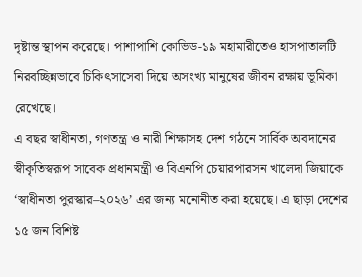দৃষ্টান্ত স্থাপন করেছে। পাশাপাশি কোভিড-১৯ মহামারীতেও হাসপাতালটি নিরবচ্ছিন্নভাবে চিকিৎসাসেবা দিয়ে অসংখ্য মানুষের জীবন রক্ষায় ভূমিকা রেখেছে।
এ বছর স্বাধীনতা, গণতন্ত্র ও নারী শিক্ষাসহ দেশ গঠনে সার্বিক অবদানের স্বীকৃতিস্বরূপ সাবেক প্রধানমন্ত্রী ও বিএনপি চেয়ারপারসন খালেদা জিয়াকে ‘স্বাধীনতা পুরস্কার–২০২৬’ এর জন্য মনোনীত করা হয়েছে। এ ছাড়া দেশের ১৫ জন বিশিষ্ট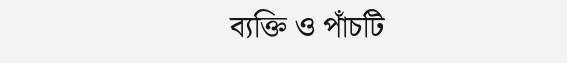ব্যক্তি ও পাঁচটি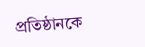প্রতিষ্ঠানকে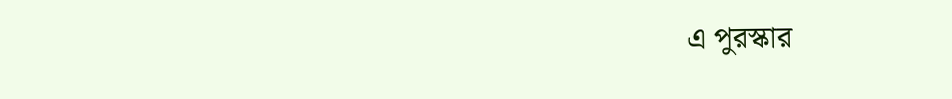এ পুরস্কার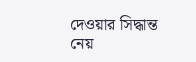দেওয়ার সিদ্ধান্ত নেয়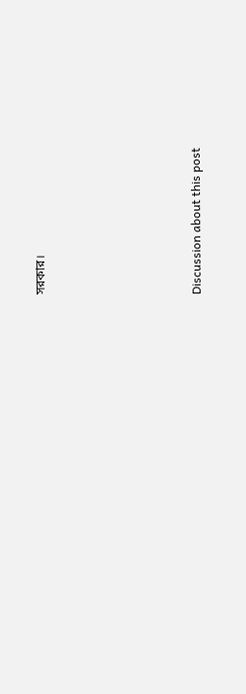সরকার।








Discussion about this post